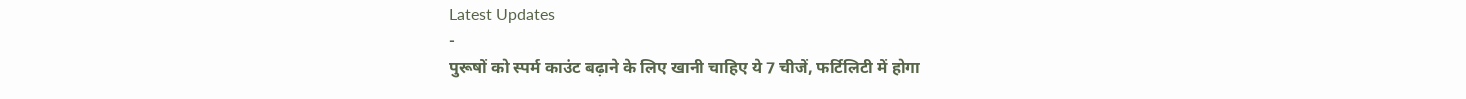Latest Updates
-
पुरूषों को स्पर्म काउंट बढ़ाने के लिए खानी चाहिए ये 7 चीजें, फर्टिलिटी में होगा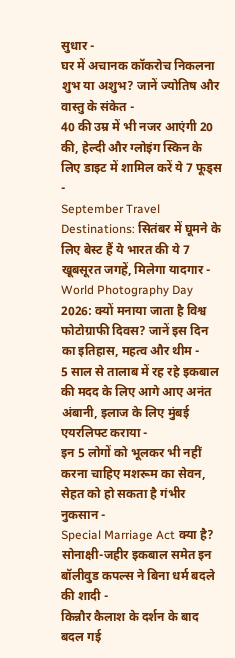सुधार -
घर में अचानक कॉकरोच निकलना शुभ या अशुभ? जानें ज्योतिष और वास्तु के संकेत -
40 की उम्र में भी नजर आएंगी 20 की, हेल्दी और ग्लोइंग स्किन के लिए डाइट में शामिल करें ये 7 फूड्स -
September Travel Destinations: सितंबर में घूमने के लिए बेस्ट हैं ये भारत की ये 7 खूबसूरत जगहें, मिलेगा यादगार -
World Photography Day 2026: क्यों मनाया जाता है विश्व फोटोग्राफी दिवस? जानें इस दिन का इतिहास, महत्व और थीम -
5 साल से तालाब में रह रहे इकबाल की मदद के लिए आगे आए अनंत अंबानी, इलाज के लिए मुंबई एयरलिफ्ट कराया -
इन 5 लोगों को भूलकर भी नहीं करना चाहिए मशरूम का सेवन, सेहत को हो सकता है गंभीर नुकसान -
Special Marriage Act क्या है? सोनाक्षी-जहीर इकबाल समेत इन बॉलीवुड कपल्स ने बिना धर्म बदले की शादी -
किन्नौर कैलाश के दर्शन के बाद बदल गई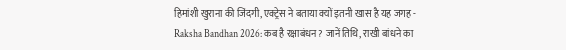हिमांशी खुराना की जिंदगी, एक्ट्रेस ने बताया क्यों इतनी खास है यह जगह -
Raksha Bandhan 2026: कब है रक्षाबंधन? जानें तिथि, राखी बांधने का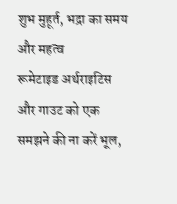शुभ मुहूर्त, भद्रा का समय और महत्व
रूमेटाइड अर्थराइटिस और गाउट को एक समझने की ना करें भूल,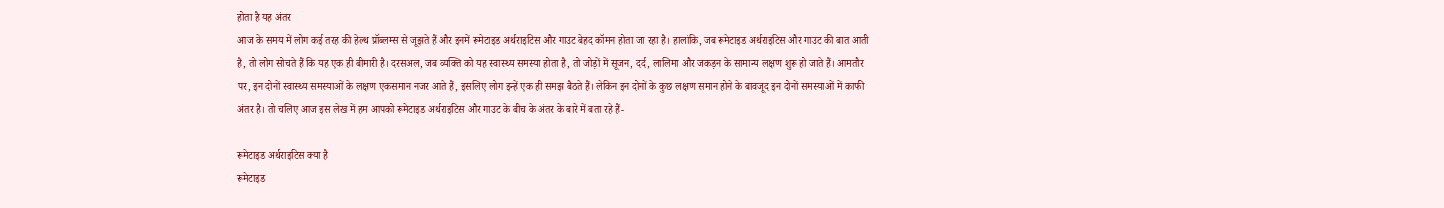होता है यह अंतर
आज के समय में लोग कई तरह की हेल्थ प्रॉब्लम्स से जूझते हैं और इनमें रूमेटाइड अर्थराइटिस और गाउट बेहद कॉमन होता जा रहा है। हालांकि, जब रूमेटाइड अर्थराइटिस और गाउट की बात आती है, तो लोग सोचते हैं कि यह एक ही बीमारी है। दरसअल, जब व्यक्ति को यह स्वास्थ्य समस्या होता है, तो जोड़ों में सूजन, दर्द, लालिमा और जकड़न के सामान्य लक्षण शुरू हो जाते हैं। आमतौर पर, इन दोनों स्वास्थ्य समस्याओं के लक्षण एकसमान नजर आते हैं, इसलिए लोग इन्हें एक ही समझ बैठते हैं। लेकिन इन दोनों के कुछ लक्षण समान होने के बावजूद इन दोनों समस्याओं में काफी अंतर है। तो चलिए आज इस लेख में हम आपको रूमेटाइड अर्थराइटिस और गाउट के बीच के अंतर के बारे में बता रहे हैं-

रूमेटाइड अर्थराइटिस क्या है
रूमेटाइड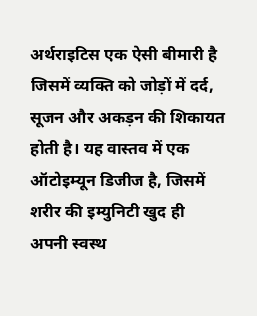अर्थराइटिस एक ऐसी बीमारी है जिसमें व्यक्ति को जोड़ों में दर्द, सूजन और अकड़न की शिकायत होती है। यह वास्तव में एक ऑटोइम्यून डिजीज है, जिसमें शरीर की इम्युनिटी खुद ही अपनी स्वस्थ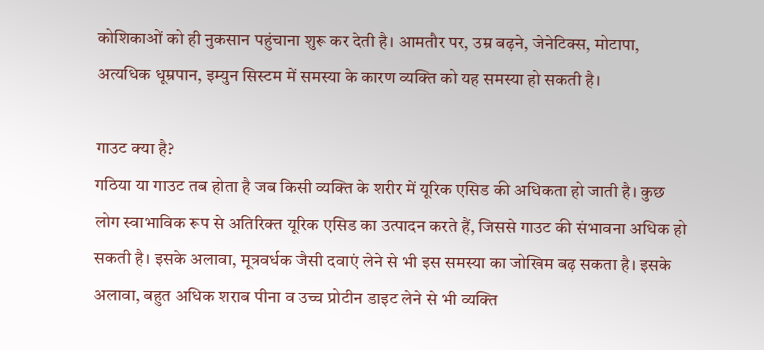कोशिकाओं को ही नुकसान पहुंचाना शुरू कर देती है। आमतौर पर, उम्र बढ़ने, जेनेटिक्स, मोटापा, अत्यधिक धूम्रपान, इम्युन सिस्टम में समस्या के कारण व्यक्ति को यह समस्या हो सकती है।

गाउट क्या है?
गठिया या गाउट तब होता है जब किसी व्यक्ति के शरीर में यूरिक एसिड की अधिकता हो जाती है। कुछ लोग स्वाभाविक रूप से अतिरिक्त यूरिक एसिड का उत्पादन करते हैं, जिससे गाउट की संभावना अधिक हो सकती है। इसके अलावा, मूत्रवर्धक जैसी दवाएं लेने से भी इस समस्या का जोखिम बढ़ सकता है। इसके अलावा, बहुत अधिक शराब पीना व उच्च प्रोटीन डाइट लेने से भी व्यक्ति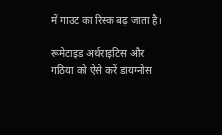में गाउट का रिस्क बढ़ जाता है।

रूमेटाइड अर्थराइटिस और गठिया को ऐसे करें डायग्नोस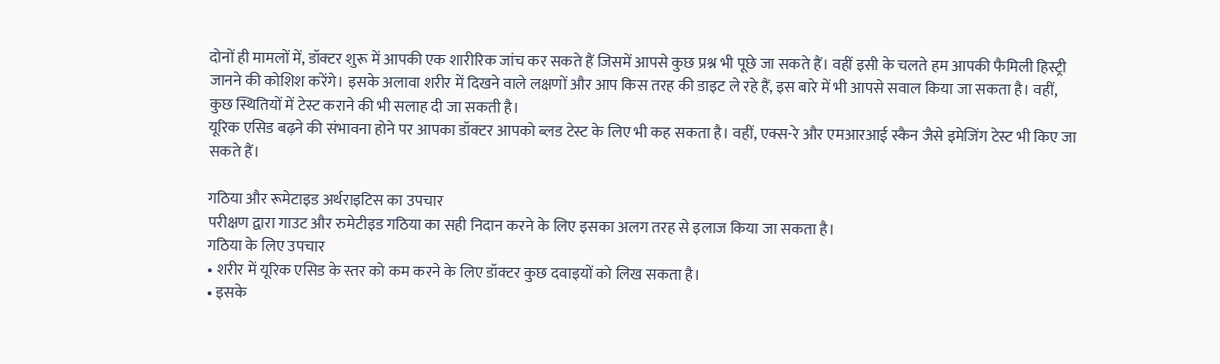दोनों ही मामलों में, डॉक्टर शुरू में आपकी एक शारीरिक जांच कर सकते हैं जिसमें आपसे कुछ प्रश्न भी पूछे जा सकते हैं। वहीं इसी के चलते हम आपकी फैमिली हिस्ट्री जानने की कोशिश करेंगे। इसके अलावा शरीर में दिखने वाले लक्षणों और आप किस तरह की डाइट ले रहे हैं, इस बारे में भी आपसे सवाल किया जा सकता है। वहीं, कुछ स्थितियों में टेस्ट कराने की भी सलाह दी जा सकती है।
यूरिक एसिड बढ़ने की संभावना होने पर आपका डॉक्टर आपको ब्लड टेस्ट के लिए भी कह सकता है। वहीं, एक्स-रे और एमआरआई स्कैन जैसे इमेजिंग टेस्ट भी किए जा सकते हैं।

गठिया और रूमेटाइड अर्थराइटिस का उपचार
परीक्षण द्वारा गाउट और रुमेटीइड गठिया का सही निदान करने के लिए इसका अलग तरह से इलाज किया जा सकता है।
गठिया के लिए उपचार
• शरीर में यूरिक एसिड के स्तर को कम करने के लिए डॉक्टर कुछ दवाइयों को लिख सकता है।
• इसके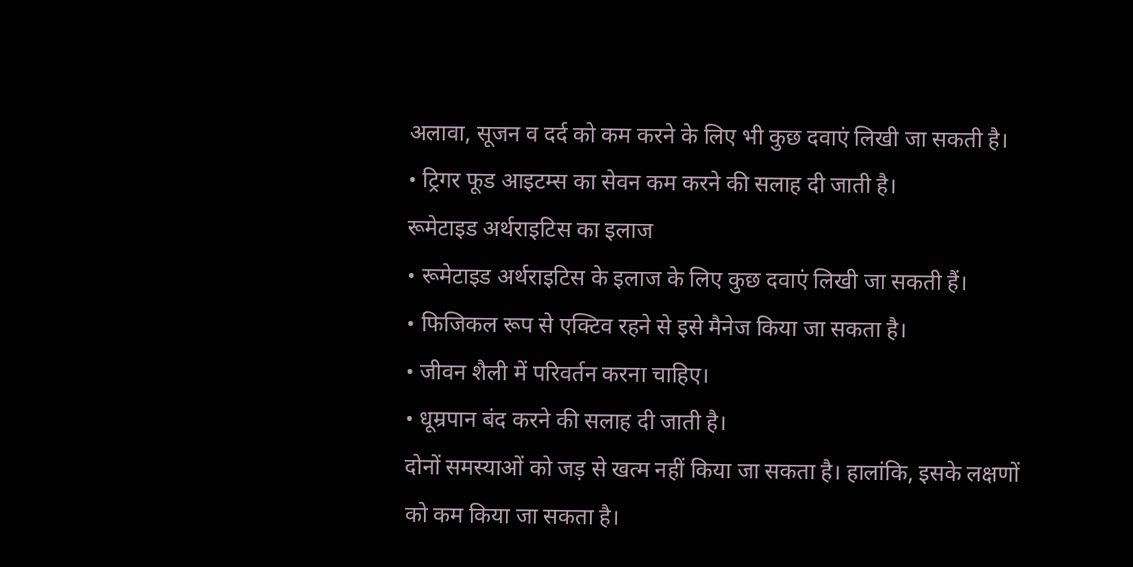अलावा, सूजन व दर्द को कम करने के लिए भी कुछ दवाएं लिखी जा सकती है।
• ट्रिगर फूड आइटम्स का सेवन कम करने की सलाह दी जाती है।
रूमेटाइड अर्थराइटिस का इलाज
• रूमेटाइड अर्थराइटिस के इलाज के लिए कुछ दवाएं लिखी जा सकती हैं।
• फिजिकल रूप से एक्टिव रहने से इसे मैनेज किया जा सकता है।
• जीवन शैली में परिवर्तन करना चाहिए।
• धूम्रपान बंद करने की सलाह दी जाती है।
दोनों समस्याओं को जड़ से खत्म नहीं किया जा सकता है। हालांकि, इसके लक्षणों को कम किया जा सकता है।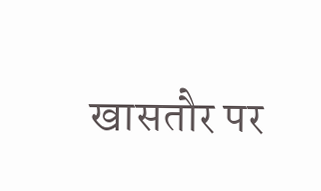खासतौर पर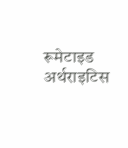रूमेटाइड अर्थराइटिस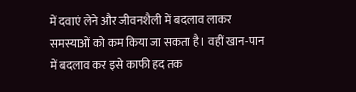में दवाएं लेने और जीवनशैली में बदलाव लाकर समस्याओं को कम किया जा सकता है। वहीं खान-पान में बदलाव कर इसे काफी हद तक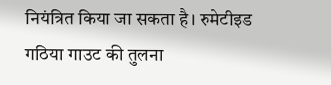नियंत्रित किया जा सकता है। रुमेटीइड गठिया गाउट की तुलना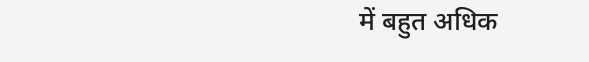में बहुत अधिक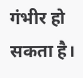गंभीर हो सकता है।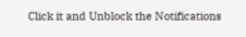Click it and Unblock the Notifications